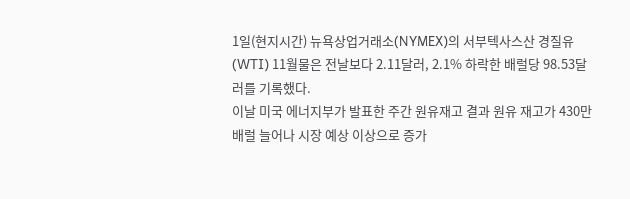1일(현지시간) 뉴욕상업거래소(NYMEX)의 서부텍사스산 경질유(WTI) 11월물은 전날보다 2.11달러, 2.1% 하락한 배럴당 98.53달러를 기록했다.
이날 미국 에너지부가 발표한 주간 원유재고 결과 원유 재고가 430만 배럴 늘어나 시장 예상 이상으로 증가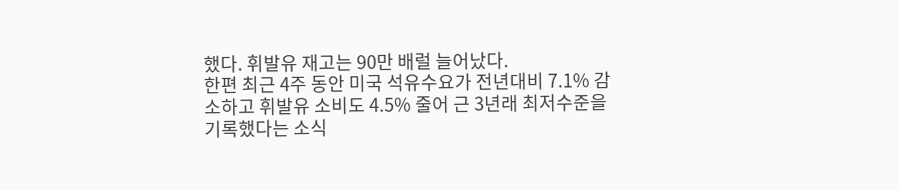했다. 휘발유 재고는 90만 배럴 늘어났다.
한편 최근 4주 동안 미국 석유수요가 전년대비 7.1% 감소하고 휘발유 소비도 4.5% 줄어 근 3년래 최저수준을 기록했다는 소식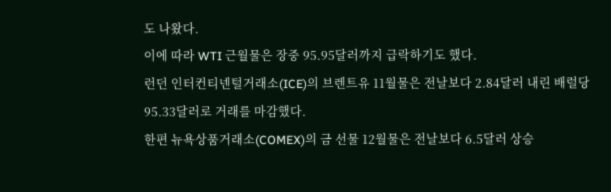도 나왔다.
이에 따라 WTI 근월물은 장중 95.95달러까지 급락하기도 했다.
런던 인터컨티넨털거래소(ICE)의 브렌트유 11월물은 전날보다 2.84달러 내린 배럴당 95.33달러로 거래를 마감했다.
한편 뉴욕상품거래소(COMEX)의 금 선물 12월물은 전날보다 6.5달러 상승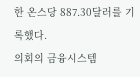한 온스당 887.30달러를 기록했다.
의회의 금융시스템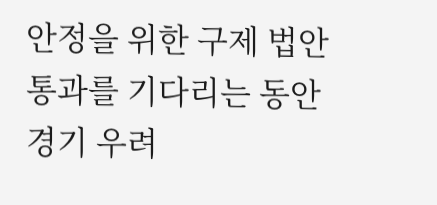안정을 위한 구제 법안 통과를 기다리는 동안 경기 우려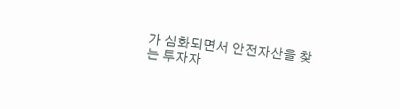가 심화되면서 안전자산을 찾는 투자자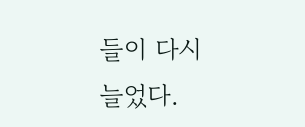들이 다시 늘었다.